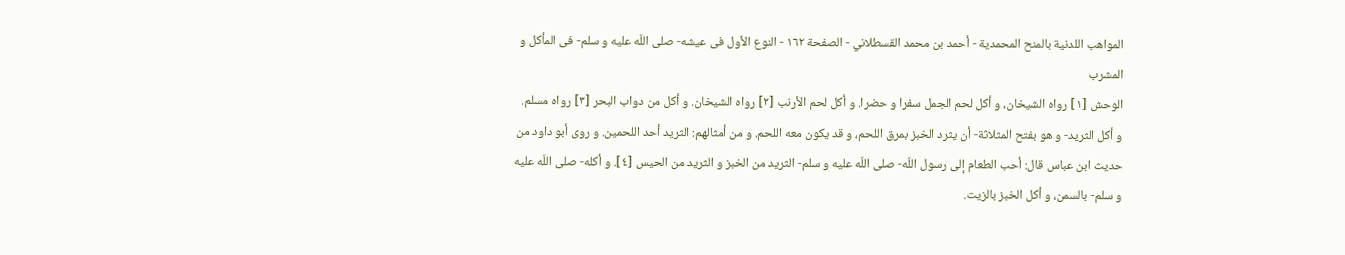المواهب اللدنية بالمنح المحمدية - أحمد بن محمد القسطلاني - الصفحة ١٦٢ - النوع الأول فى عيشه- صلى اللّه عليه و سلم- فى المأكل و المشرب
الوحش [١] رواه الشيخان، و أكل لحم الجمل سفرا و حضرا. و أكل لحم الأرنب [٢] رواه الشيخان. و أكل من دواب البحر [٣] رواه مسلم.
و أكل الثريد- و هو بفتح المثلاثة- أن يثرد الخبز بمرق اللحم، و قد يكون معه اللحم. و من أمثالهم: الثريد أحد اللحمين. و روى أبو داود من حديث ابن عباس قال: أحب الطعام إلى رسول اللّه- صلى اللّه عليه و سلم- الثريد من الخبز و الثريد من الحيس [٤]. و أكله- صلى اللّه عليه و سلم- بالسمن، و أكل الخبز بالزيت.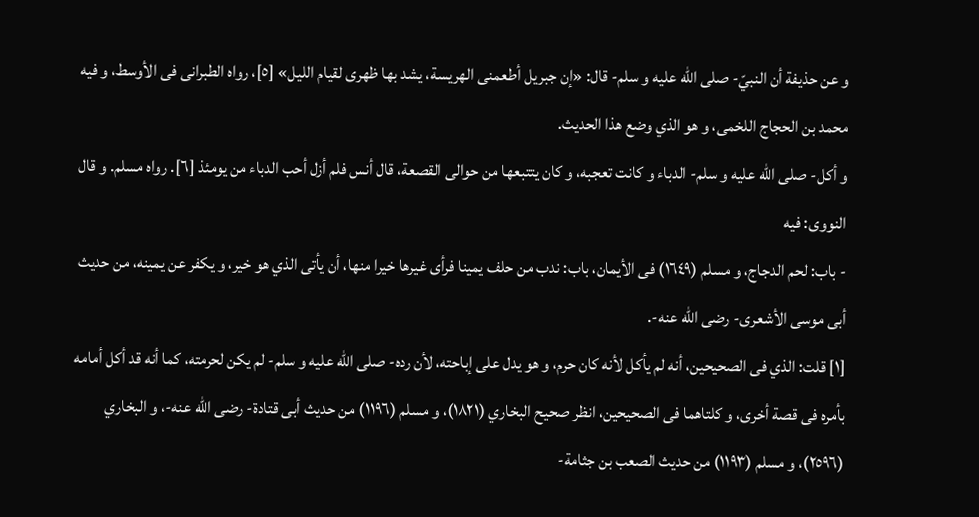و عن حذيفة أن النبيّ- صلى اللّه عليه و سلم- قال: «إن جبريل أطعمنى الهريسة، يشد بها ظهرى لقيام الليل» [٥]، رواه الطبرانى فى الأوسط، و فيه محمد بن الحجاج اللخمى، و هو الذي وضع هذا الحديث.
و أكل- صلى اللّه عليه و سلم- الدباء و كانت تعجبه، و كان يتتبعها من حوالى القصعة، قال أنس فلم أزل أحب الدباء من يومئذ [٦]. رواه مسلم. و قال النووى: فيه
- باب: لحم الدجاج، و مسلم (١٦٤٩) فى الأيمان، باب: ندب من حلف يمينا فرأى غيرها خيرا منها، أن يأتى الذي هو خير، و يكفر عن يمينه، من حديث أبى موسى الأشعرى- رضى اللّه عنه-.
[١] قلت: الذي فى الصحيحين، أنه لم يأكل لأنه كان حرم، و هو يدل على إباحته، لأن رده- صلى اللّه عليه و سلم- لم يكن لحرمته، كما أنه قد أكل أمامه بأمره فى قصة أخرى، و كلتاهما فى الصحيحين، انظر صحيح البخاري (١٨٢١)، و مسلم (١١٩٦) من حديث أبى قتادة- رضى اللّه عنه-، و البخاري (٢٥٩٦)، و مسلم (١١٩٣) من حديث الصعب بن جثامة-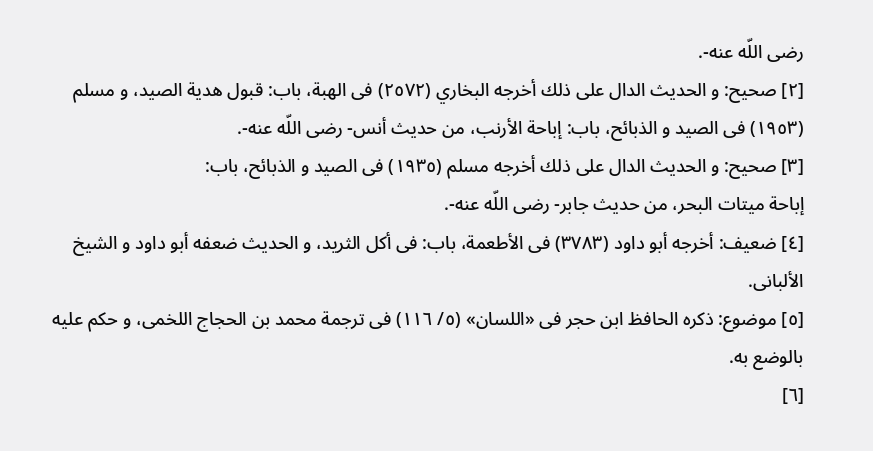رضى اللّه عنه-.
[٢] صحيح: و الحديث الدال على ذلك أخرجه البخاري (٢٥٧٢) فى الهبة، باب: قبول هدية الصيد، و مسلم (١٩٥٣) فى الصيد و الذبائح، باب: إباحة الأرنب، من حديث أنس- رضى اللّه عنه-.
[٣] صحيح: و الحديث الدال على ذلك أخرجه مسلم (١٩٣٥) فى الصيد و الذبائح، باب:
إباحة ميتات البحر، من حديث جابر- رضى اللّه عنه-.
[٤] ضعيف: أخرجه أبو داود (٣٧٨٣) فى الأطعمة، باب: فى أكل الثريد، و الحديث ضعفه أبو داود و الشيخ الألبانى.
[٥] موضوع: ذكره الحافظ ابن حجر فى «اللسان» (٥/ ١١٦) فى ترجمة محمد بن الحجاج اللخمى، و حكم عليه بالوضع به.
[٦]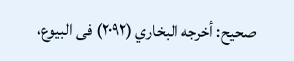صحيح: أخرجه البخاري (٢٠٩٢) فى البيوع،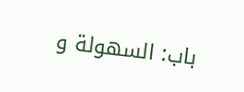باب: السهولة و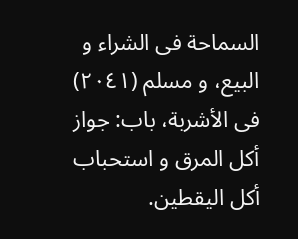السماحة فى الشراء و البيع، و مسلم (٢٠٤١) فى الأشربة، باب: جواز أكل المرق و استحباب أكل اليقطين.